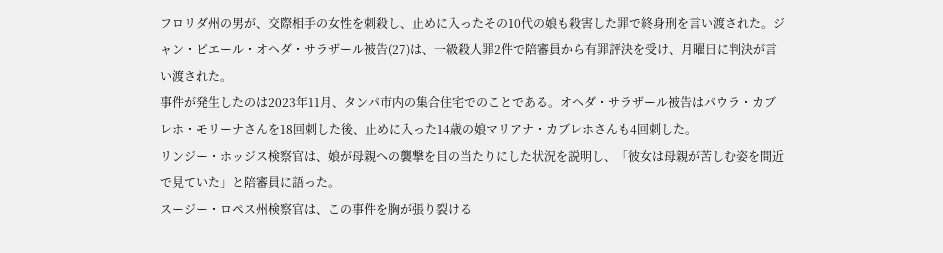フロリダ州の男が、交際相手の女性を刺殺し、止めに入ったその10代の娘も殺害した罪で終身刑を言い渡された。ジャン・ピエール・オヘダ・サラザール被告(27)は、一級殺人罪2件で陪審員から有罪評決を受け、月曜日に判決が言い渡された。
事件が発生したのは2023年11月、タンパ市内の集合住宅でのことである。オヘダ・サラザール被告はパウラ・カブレホ・モリーナさんを18回刺した後、止めに入った14歳の娘マリアナ・カブレホさんも4回刺した。
リンジー・ホッジス検察官は、娘が母親への襲撃を目の当たりにした状況を説明し、「彼女は母親が苦しむ姿を間近で見ていた」と陪審員に語った。
スージー・ロペス州検察官は、この事件を胸が張り裂ける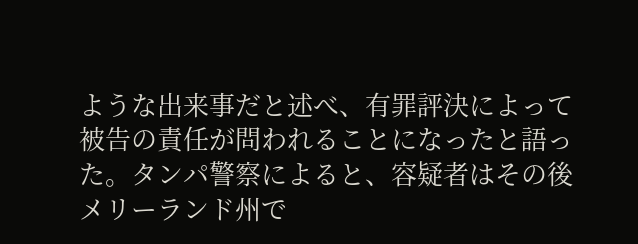ような出来事だと述べ、有罪評決によって被告の責任が問われることになったと語った。タンパ警察によると、容疑者はその後メリーランド州で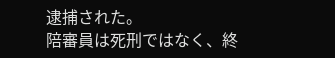逮捕された。
陪審員は死刑ではなく、終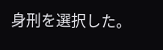身刑を選択した。